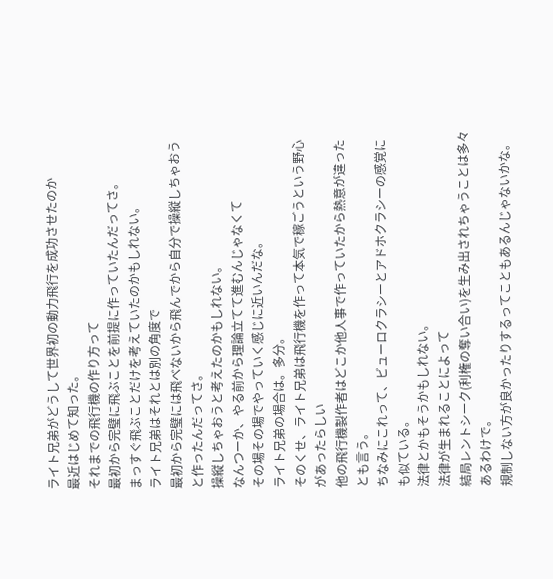ライト兄弟がどうして世界初の動力飛行を成功させたのか
最近はじめて知った。
それまでの飛行機の作り方って
最初から完璧に飛ぶことを前提に作っていたんだってさ。
まっすぐ飛ぶことだけを考えていたのかもしれない。
ライト兄弟はそれとは別の角度で
最初から完璧には飛べないから飛んでから自分で操縦しちゃおうと作ったんだってさ。
操縦しちゃおうと考えたのかもしれない。
なんつーか、やる前から理論立てて進むんじゃなくて
その場その場でやっていく感じに近いんだな。
ライト兄弟の場合は。多分。
そのくせ、ライト兄弟は飛行機を作って本気で稼ごうという野心があったらしい
他の飛行機製作者はどこか他人事で作っていたから熱意が違ったとも言う。
ちなみにこれって、ビューロクラシーとアドホクラシーの感覚にも似ている。
法律とかもそうかもしれない。
法律が生まれることによって
結局レントシーク(利権の奪い合い)を生み出されちゃうことは多々あるわけで。
規制しない方が良かったりするってこともあるんじゃないかな。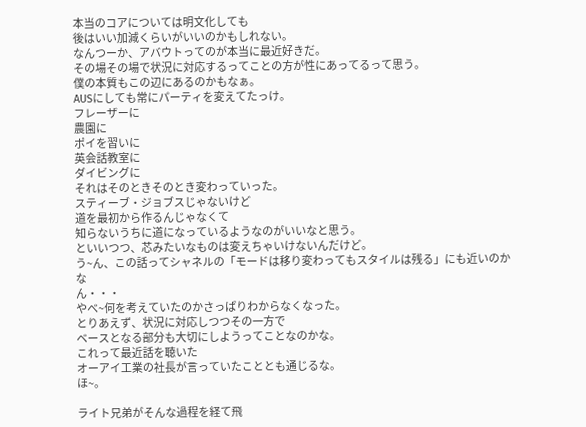本当のコアについては明文化しても
後はいい加減くらいがいいのかもしれない。
なんつーか、アバウトってのが本当に最近好きだ。
その場その場で状況に対応するってことの方が性にあってるって思う。
僕の本質もこの辺にあるのかもなぁ。
AUSにしても常にパーティを変えてたっけ。
フレーザーに
農園に
ポイを習いに
英会話教室に
ダイビングに
それはそのときそのとき変わっていった。
スティーブ・ジョブスじゃないけど
道を最初から作るんじゃなくて
知らないうちに道になっているようなのがいいなと思う。
といいつつ、芯みたいなものは変えちゃいけないんだけど。
う~ん、この話ってシャネルの「モードは移り変わってもスタイルは残る」にも近いのかな
ん・・・
やべ~何を考えていたのかさっぱりわからなくなった。
とりあえず、状況に対応しつつその一方で
ベースとなる部分も大切にしようってことなのかな。
これって最近話を聴いた
オーアイ工業の社長が言っていたこととも通じるな。
ほ~。

ライト兄弟がそんな過程を経て飛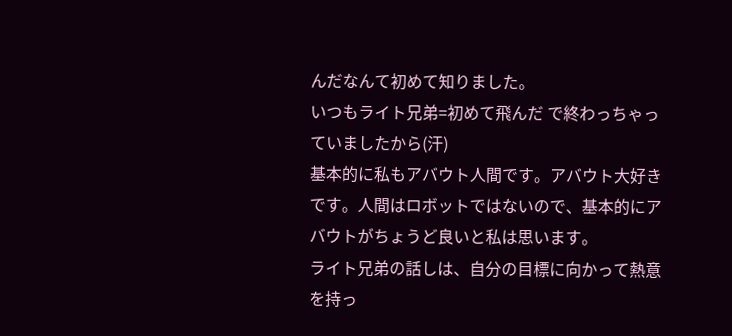んだなんて初めて知りました。
いつもライト兄弟=初めて飛んだ で終わっちゃっていましたから(汗)
基本的に私もアバウト人間です。アバウト大好きです。人間はロボットではないので、基本的にアバウトがちょうど良いと私は思います。
ライト兄弟の話しは、自分の目標に向かって熱意を持っ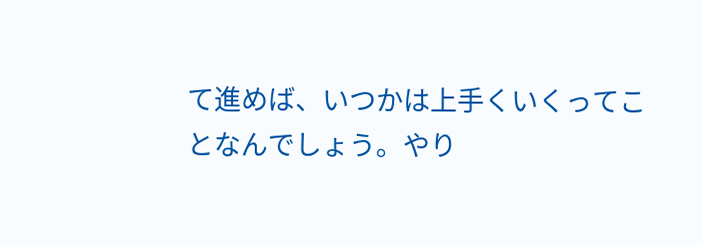て進めば、いつかは上手くいくってことなんでしょう。やり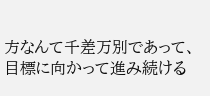方なんて千差万別であって、目標に向かって進み続ける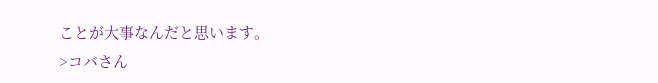ことが大事なんだと思います。
>コバさん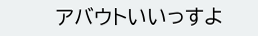アバウトいいっすよ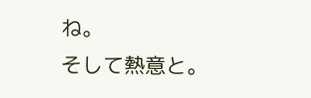ね。
そして熱意と。